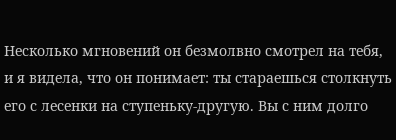Несколько мгновений он безмолвно смотрел на тебя, и я видела, что он понимает: ты стараешься столкнуть его с лесенки на ступеньку-другую. Вы с ним долго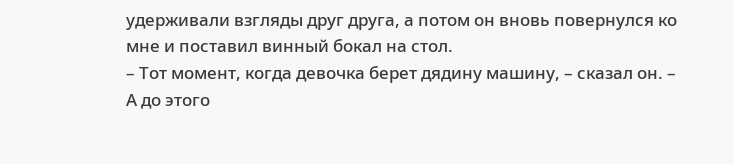удерживали взгляды друг друга, а потом он вновь повернулся ко мне и поставил винный бокал на стол.
– Тот момент, когда девочка берет дядину машину, – сказал он. – А до этого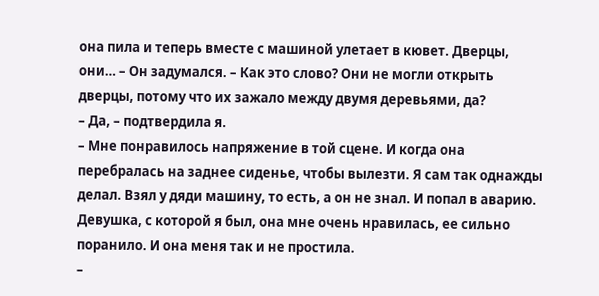она пила и теперь вместе с машиной улетает в кювет. Дверцы, они… – Он задумался. – Как это слово? Они не могли открыть дверцы, потому что их зажало между двумя деревьями, да?
– Да, – подтвердила я.
– Мне понравилось напряжение в той сцене. И когда она перебралась на заднее сиденье, чтобы вылезти. Я сам так однажды делал. Взял у дяди машину, то есть, а он не знал. И попал в аварию. Девушка, с которой я был, она мне очень нравилась, ее сильно поранило. И она меня так и не простила.
–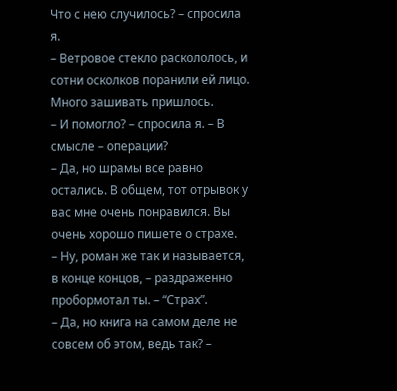Что с нею случилось? – спросила я.
– Ветровое стекло раскололось, и сотни осколков поранили ей лицо. Много зашивать пришлось.
– И помогло? – спросила я. – В смысле – операции?
– Да, но шрамы все равно остались. В общем, тот отрывок у вас мне очень понравился. Вы очень хорошо пишете о страхе.
– Ну, роман же так и называется, в конце концов, – раздраженно пробормотал ты. – “Страх”.
– Да, но книга на самом деле не совсем об этом, ведь так? –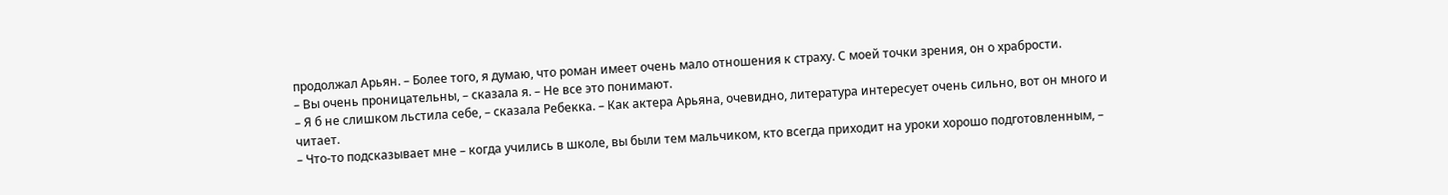продолжал Арьян. – Более того, я думаю, что роман имеет очень мало отношения к страху. С моей точки зрения, он о храбрости.
– Вы очень проницательны, – сказала я. – Не все это понимают.
– Я б не слишком льстила себе, – сказала Ребекка. – Как актера Арьяна, очевидно, литература интересует очень сильно, вот он много и читает.
– Что-то подсказывает мне – когда учились в школе, вы были тем мальчиком, кто всегда приходит на уроки хорошо подготовленным, –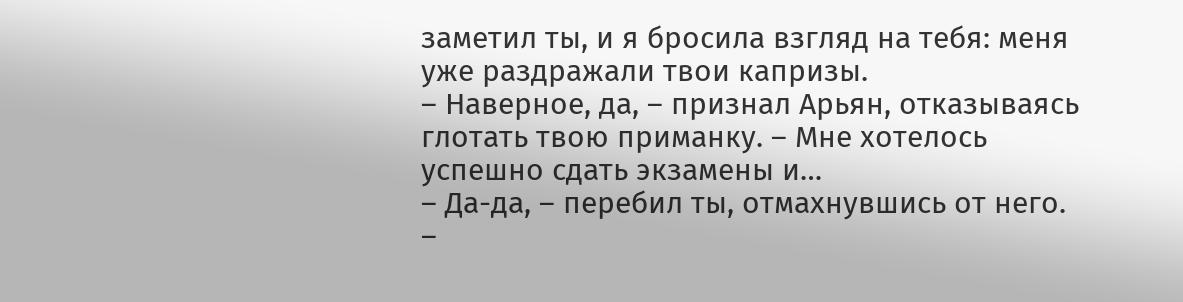заметил ты, и я бросила взгляд на тебя: меня уже раздражали твои капризы.
– Наверное, да, – признал Арьян, отказываясь глотать твою приманку. – Мне хотелось успешно сдать экзамены и…
– Да-да, – перебил ты, отмахнувшись от него.
–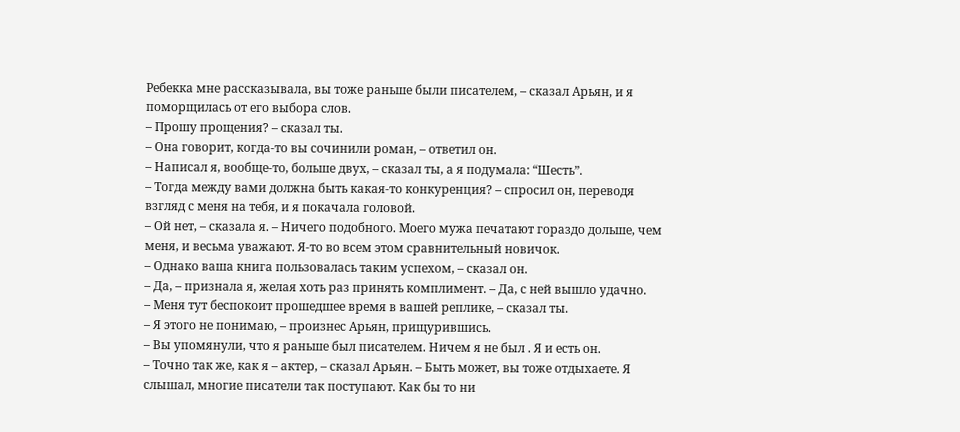Ребекка мне рассказывала, вы тоже раньше были писателем, – сказал Арьян, и я поморщилась от его выбора слов.
– Прошу прощения? – сказал ты.
– Она говорит, когда-то вы сочинили роман, – ответил он.
– Написал я, вообще-то, больше двух, – сказал ты, а я подумала: “Шесть”.
– Тогда между вами должна быть какая-то конкуренция? – спросил он, переводя взгляд с меня на тебя, и я покачала головой.
– Ой нет, – сказала я. – Ничего подобного. Моего мужа печатают гораздо дольше, чем меня, и весьма уважают. Я-то во всем этом сравнительный новичок.
– Однако ваша книга пользовалась таким успехом, – сказал он.
– Да, – признала я, желая хоть раз принять комплимент. – Да, с ней вышло удачно.
– Меня тут беспокоит прошедшее время в вашей реплике, – сказал ты.
– Я этого не понимаю, – произнес Арьян, прищурившись.
– Вы упомянули, что я раньше был писателем. Ничем я не был . Я и есть он.
– Точно так же, как я – актер, – сказал Арьян. – Быть может, вы тоже отдыхаете. Я слышал, многие писатели так поступают. Как бы то ни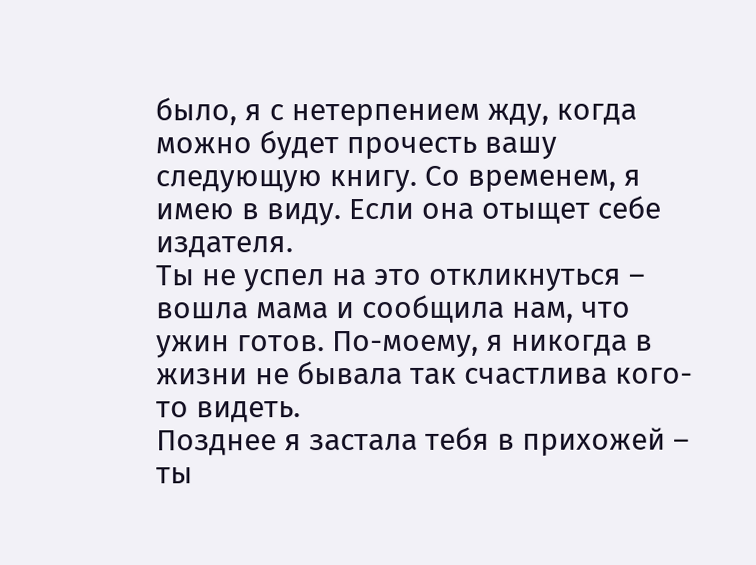было, я с нетерпением жду, когда можно будет прочесть вашу следующую книгу. Со временем, я имею в виду. Если она отыщет себе издателя.
Ты не успел на это откликнуться – вошла мама и сообщила нам, что ужин готов. По-моему, я никогда в жизни не бывала так счастлива кого-то видеть.
Позднее я застала тебя в прихожей – ты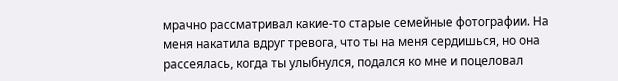мрачно рассматривал какие-то старые семейные фотографии. На меня накатила вдруг тревога, что ты на меня сердишься, но она рассеялась, когда ты улыбнулся, подался ко мне и поцеловал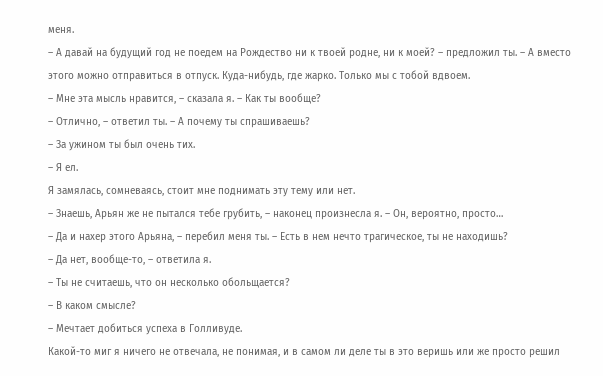меня.
– А давай на будущий год не поедем на Рождество ни к твоей родне, ни к моей? – предложил ты. – А вместо этого можно отправиться в отпуск. Куда-нибудь, где жарко. Только мы с тобой вдвоем.
– Мне эта мысль нравится, – сказала я. – Как ты вообще?
– Отлично, – ответил ты. – А почему ты спрашиваешь?
– За ужином ты был очень тих.
– Я ел.
Я замялась, сомневаясь, стоит мне поднимать эту тему или нет.
– Знаешь, Арьян же не пытался тебе грубить, – наконец произнесла я. – Он, вероятно, просто…
– Да и нахер этого Арьяна, – перебил меня ты. – Есть в нем нечто трагическое, ты не находишь?
– Да нет, вообще-то, – ответила я.
– Ты не считаешь, что он несколько обольщается?
– В каком смысле?
– Мечтает добиться успеха в Голливуде.
Какой-то миг я ничего не отвечала, не понимая, и в самом ли деле ты в это веришь или же просто решил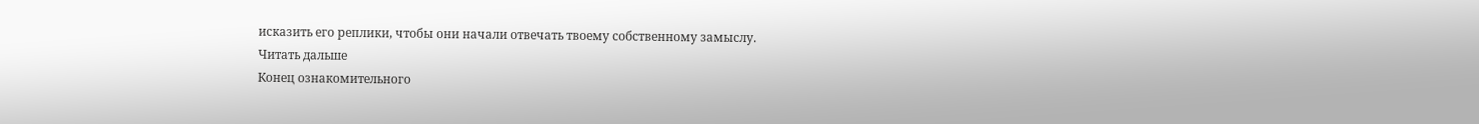исказить его реплики, чтобы они начали отвечать твоему собственному замыслу.
Читать дальше
Конец ознакомительного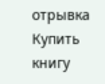отрывка
Купить книгу